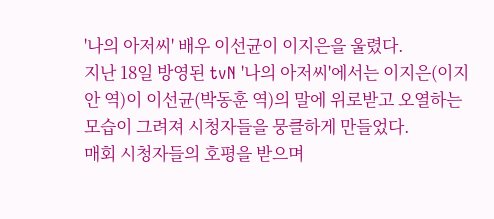'나의 아저씨' 배우 이선균이 이지은을 울렸다.
지난 18일 방영된 tvN '나의 아저씨'에서는 이지은(이지안 역)이 이선균(박동훈 역)의 말에 위로받고 오열하는 모습이 그려져 시청자들을 뭉클하게 만들었다.
매회 시청자들의 호평을 받으며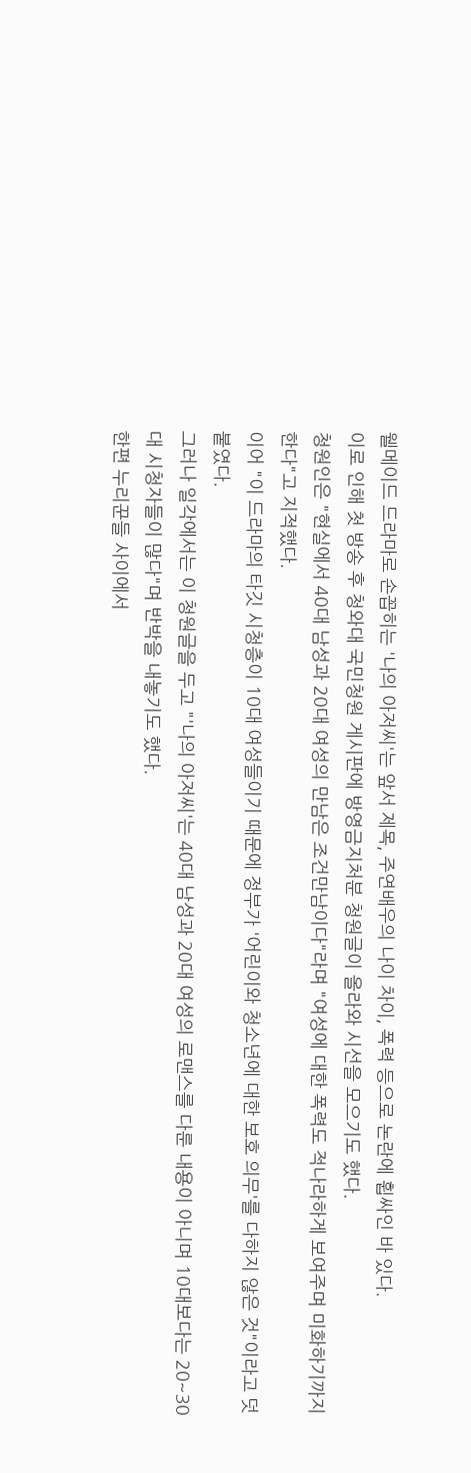웰메이드 드라마로 손꼽히는 '나의 아저씨'는 앞서 제목, 주연배우의 나이 차이, 폭력 등으로 논란에 휩싸인 바 있다.
이로 인해 첫 방송 후 청와대 국민청원 게시판에 방영금지처분 청원글이 올라와 시선을 모으기도 했다.
청원인은 "현실에서 40대 남성과 20대 여성의 만남은 조건만남이다"라며 "여성에 대한 폭력도 적나라하게 보여주며 미화하기까지 한다"고 지적했다.
이어 "이 드라마의 타깃 시청층이 10대 여성들이기 때문에 정부가 '어린이와 청소년에 대한 보호 의무'를 다하지 않은 것"이라고 덧붙였다.
그러나 일각에서는 이 청원글을 두고 "'나의 아저씨'는 40대 남성과 20대 여성의 로맨스를 다룬 내용이 아니며 10대보다는 20~30대 시청자들이 많다"며 반박을 내놓기도 했다.
한편 누리꾼들 사이에서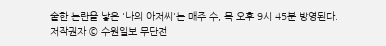숱한 논란을 낳은 '나의 아저씨'는 매주 수, 목 오후 9시 45분 방영된다.
저작권자 © 수원일보 무단전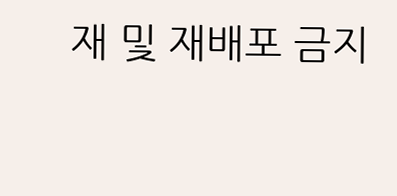재 및 재배포 금지